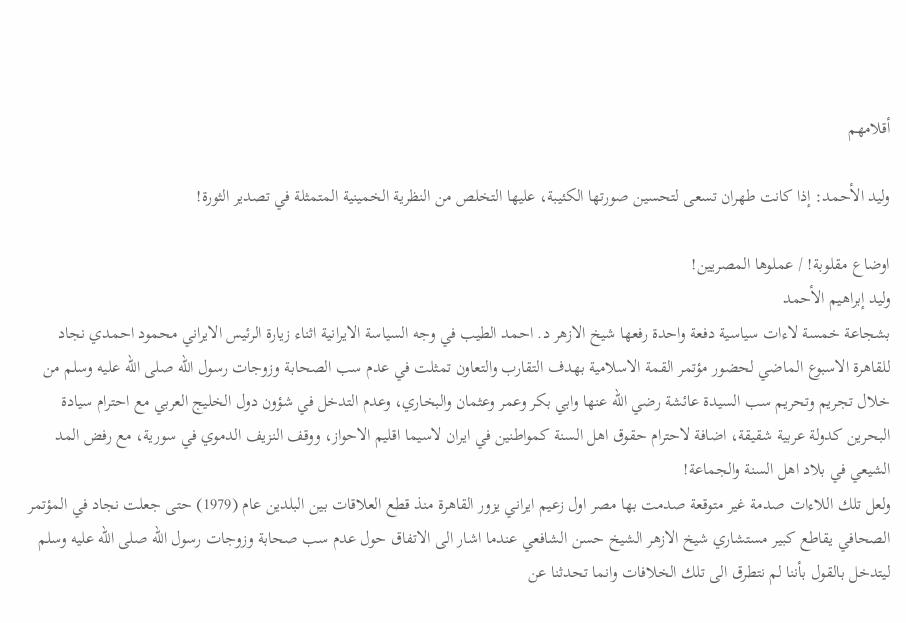أقلامهم

وليد الأحمد: إذا كانت طهران تسعى لتحسين صورتها الكئيبة، عليها التخلص من النظرية الخمينية المتمثلة في تصدير الثورة!

اوضاع مقلوبة! / عملوها المصريين!
وليد إبراهيم الأحمد
بشجاعة خمسة لاءات سياسية دفعة واحدة رفعها شيخ الازهر د. احمد الطيب في وجه السياسة الايرانية اثناء زيارة الرئيس الايراني محمود احمدي نجاد للقاهرة الاسبوع الماضي لحضور مؤتمر القمة الاسلامية بهدف التقارب والتعاون تمثلت في عدم سب الصحابة وزوجات رسول الله صلى الله عليه وسلم من خلال تجريم وتحريم سب السيدة عائشة رضي الله عنها وابي بكر وعمر وعثمان والبخاري، وعدم التدخل في شؤون دول الخليج العربي مع احترام سيادة البحرين كدولة عربية شقيقة، اضافة لاحترام حقوق اهل السنة كمواطنين في ايران لاسيما اقليم الاحواز، ووقف النزيف الدموي في سورية، مع رفض المد الشيعي في بلاد اهل السنة والجماعة!
ولعل تلك اللاءات صدمة غير متوقعة صدمت بها مصر اول زعيم ايراني يزور القاهرة منذ قطع العلاقات بين البلدين عام (1979) حتى جعلت نجاد في المؤتمر الصحافي يقاطع كبير مستشاري شيخ الازهر الشيخ حسن الشافعي عندما اشار الى الاتفاق حول عدم سب صحابة وزوجات رسول الله صلى الله عليه وسلم ليتدخل بالقول بأننا لم نتطرق الى تلك الخلافات وانما تحدثنا عن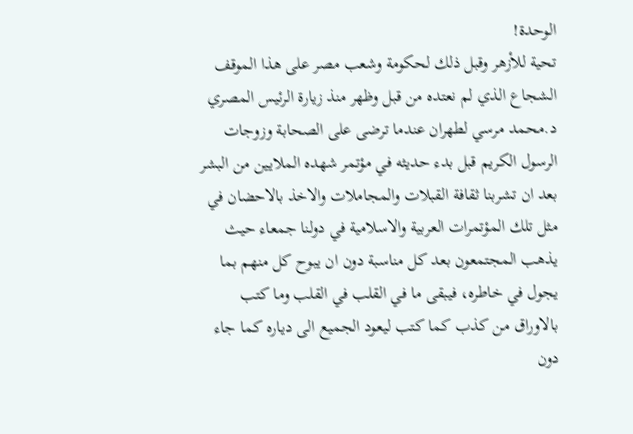الوحدة!
تحية للأزهر وقبل ذلك لحكومة وشعب مصر على هذا الموقف الشجاع الذي لم نعتده من قبل وظهر منذ زيارة الرئيس المصري د.محمد مرسي لطهران عندما ترضى على الصحابة وزوجات الرسول الكريم قبل بدء حديثه في مؤتمر شهده الملايين من البشر بعد ان تشربنا ثقافة القبلات والمجاملات والاخذ بالاحضان في مثل تلك المؤتمرات العربية والاسلامية في دولنا جمعاء حيث يذهب المجتمعون بعد كل مناسبة دون ان يبوح كل منهم بما يجول في خاطره، فيبقى ما في القلب في القلب وما كتب بالاوراق من كذب كما كتب ليعود الجميع الى دياره كما جاء دون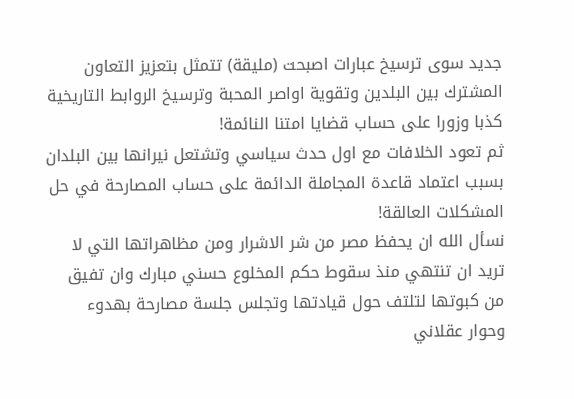جديد سوى ترسيخ عبارات اصبحت (مليقة) تتمثل بتعزيز التعاون المشترك بين البلدين وتقوية اواصر المحبة وترسيخ الروابط التاريخية كذبا وزورا على حساب قضايا امتنا النائمة!
ثم تعود الخلافات مع اول حدث سياسي وتشتعل نيرانها بين البلدان بسبب اعتماد قاعدة المجاملة الدائمة على حساب المصارحة في حل المشكلات العالقة!
نسأل الله ان يحفظ مصر من شر الاشرار ومن مظاهراتها التي لا تريد ان تنتهي منذ سقوط حكم المخلوع حسني مبارك وان تفيق من كبوتها لتلتف حول قيادتها وتجلس جلسة مصارحة بهدوء وحوار عقلاني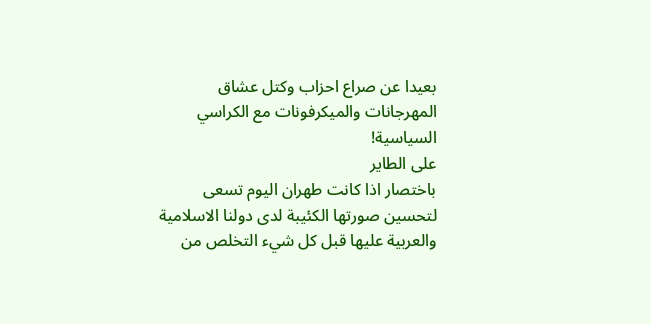بعيدا عن صراع احزاب وكتل عشاق المهرجانات والميكرفونات مع الكراسي السياسية!
على الطاير
باختصار اذا كانت طهران اليوم تسعى لتحسين صورتها الكئيبة لدى دولنا الاسلامية والعربية عليها قبل كل شيء التخلص من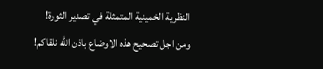النظرية الخمينية المتمثلة في تصدير الثورة!
ومن اجل تصحيح هذه الاوضاع باذن الله نلقاكم!